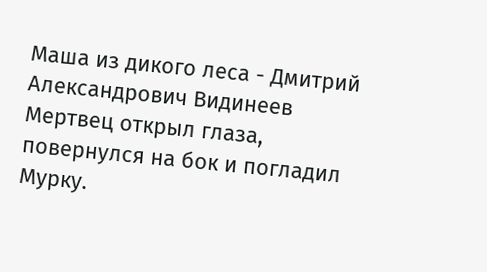Маша из дикого леса - Дмитрий Александрович Видинеев
Мертвец открыл глаза, повернулся на бок и погладил Мурку.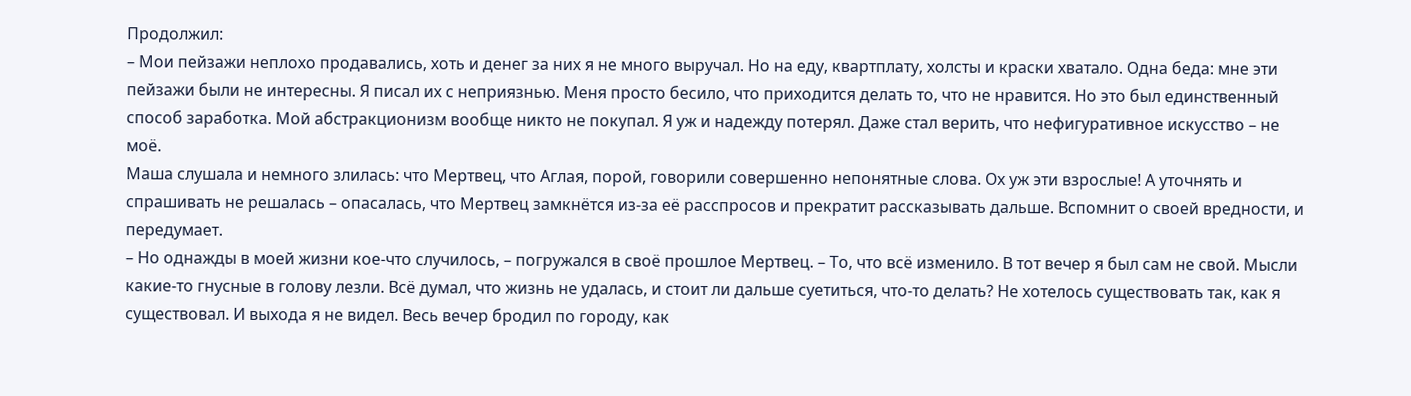Продолжил:
– Мои пейзажи неплохо продавались, хоть и денег за них я не много выручал. Но на еду, квартплату, холсты и краски хватало. Одна беда: мне эти пейзажи были не интересны. Я писал их с неприязнью. Меня просто бесило, что приходится делать то, что не нравится. Но это был единственный способ заработка. Мой абстракционизм вообще никто не покупал. Я уж и надежду потерял. Даже стал верить, что нефигуративное искусство – не моё.
Маша слушала и немного злилась: что Мертвец, что Аглая, порой, говорили совершенно непонятные слова. Ох уж эти взрослые! А уточнять и спрашивать не решалась – опасалась, что Мертвец замкнётся из-за её расспросов и прекратит рассказывать дальше. Вспомнит о своей вредности, и передумает.
– Но однажды в моей жизни кое-что случилось, – погружался в своё прошлое Мертвец. – То, что всё изменило. В тот вечер я был сам не свой. Мысли какие-то гнусные в голову лезли. Всё думал, что жизнь не удалась, и стоит ли дальше суетиться, что-то делать? Не хотелось существовать так, как я существовал. И выхода я не видел. Весь вечер бродил по городу, как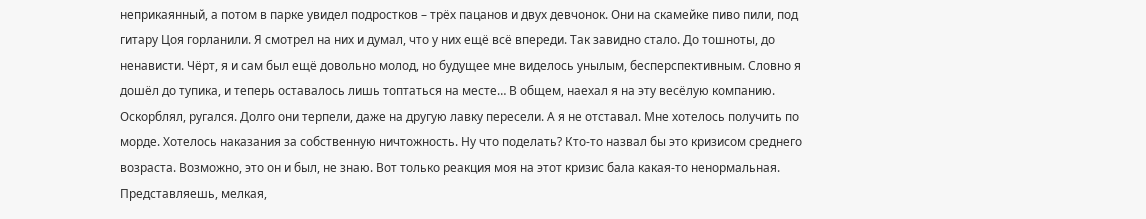неприкаянный, а потом в парке увидел подростков – трёх пацанов и двух девчонок. Они на скамейке пиво пили, под гитару Цоя горланили. Я смотрел на них и думал, что у них ещё всё впереди. Так завидно стало. До тошноты, до ненависти. Чёрт, я и сам был ещё довольно молод, но будущее мне виделось унылым, бесперспективным. Словно я дошёл до тупика, и теперь оставалось лишь топтаться на месте… В общем, наехал я на эту весёлую компанию. Оскорблял, ругался. Долго они терпели, даже на другую лавку пересели. А я не отставал. Мне хотелось получить по морде. Хотелось наказания за собственную ничтожность. Ну что поделать? Кто-то назвал бы это кризисом среднего возраста. Возможно, это он и был, не знаю. Вот только реакция моя на этот кризис бала какая-то ненормальная. Представляешь, мелкая,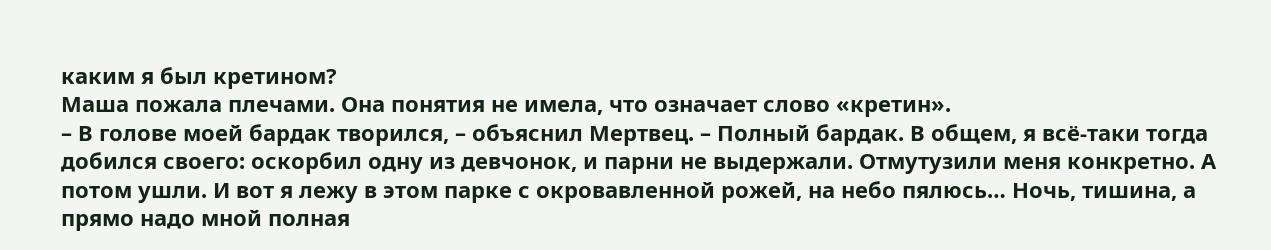каким я был кретином?
Маша пожала плечами. Она понятия не имела, что означает слово «кретин».
– В голове моей бардак творился, – объяснил Мертвец. – Полный бардак. В общем, я всё-таки тогда добился своего: оскорбил одну из девчонок, и парни не выдержали. Отмутузили меня конкретно. А потом ушли. И вот я лежу в этом парке с окровавленной рожей, на небо пялюсь… Ночь, тишина, а прямо надо мной полная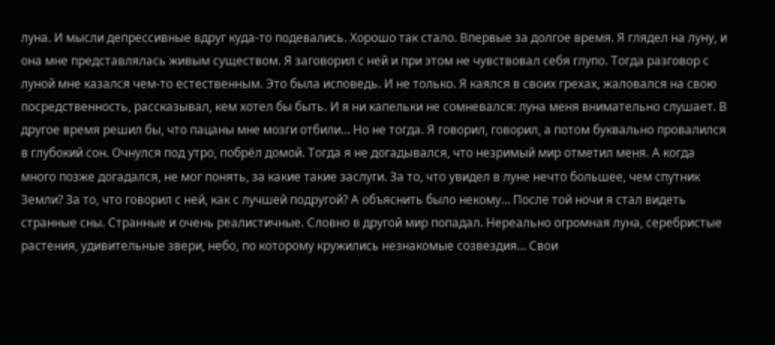луна. И мысли депрессивные вдруг куда-то подевались. Хорошо так стало. Впервые за долгое время. Я глядел на луну, и она мне представлялась живым существом. Я заговорил с ней и при этом не чувствовал себя глупо. Тогда разговор с луной мне казался чем-то естественным. Это была исповедь. И не только. Я каялся в своих грехах, жаловался на свою посредственность, рассказывал, кем хотел бы быть. И я ни капельки не сомневался: луна меня внимательно слушает. В другое время решил бы, что пацаны мне мозги отбили… Но не тогда. Я говорил, говорил, а потом буквально провалился в глубокий сон. Очнулся под утро, побрёл домой. Тогда я не догадывался, что незримый мир отметил меня. А когда много позже догадался, не мог понять, за какие такие заслуги. За то, что увидел в луне нечто большее, чем спутник Земли? За то, что говорил с ней, как с лучшей подругой? А объяснить было некому… После той ночи я стал видеть странные сны. Странные и очень реалистичные. Словно в другой мир попадал. Нереально огромная луна, серебристые растения, удивительные звери, небо, по которому кружились незнакомые созвездия… Свои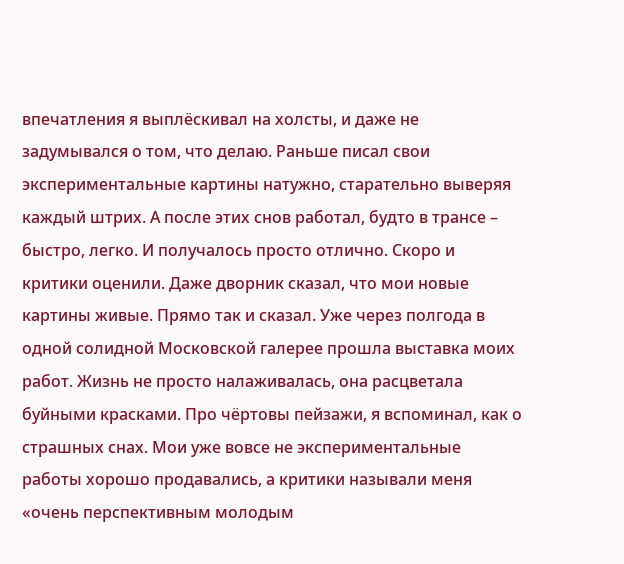впечатления я выплёскивал на холсты, и даже не задумывался о том, что делаю. Раньше писал свои экспериментальные картины натужно, старательно выверяя каждый штрих. А после этих снов работал, будто в трансе – быстро, легко. И получалось просто отлично. Скоро и критики оценили. Даже дворник сказал, что мои новые картины живые. Прямо так и сказал. Уже через полгода в одной солидной Московской галерее прошла выставка моих работ. Жизнь не просто налаживалась, она расцветала буйными красками. Про чёртовы пейзажи, я вспоминал, как о страшных снах. Мои уже вовсе не экспериментальные работы хорошо продавались, а критики называли меня «очень перспективным молодым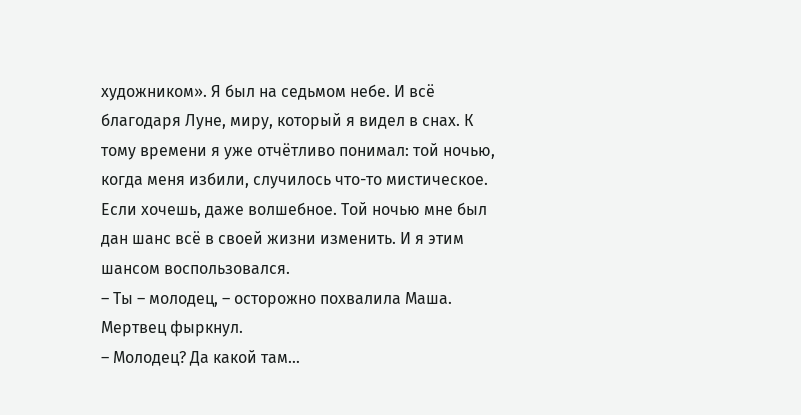художником». Я был на седьмом небе. И всё благодаря Луне, миру, который я видел в снах. К тому времени я уже отчётливо понимал: той ночью, когда меня избили, случилось что-то мистическое. Если хочешь, даже волшебное. Той ночью мне был дан шанс всё в своей жизни изменить. И я этим шансом воспользовался.
– Ты – молодец, – осторожно похвалила Маша.
Мертвец фыркнул.
– Молодец? Да какой там…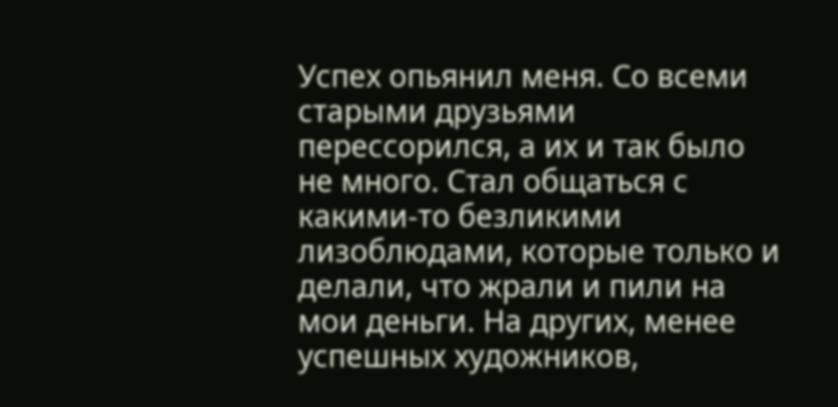Успех опьянил меня. Со всеми старыми друзьями перессорился, а их и так было не много. Стал общаться с какими-то безликими лизоблюдами, которые только и делали, что жрали и пили на мои деньги. На других, менее успешных художников,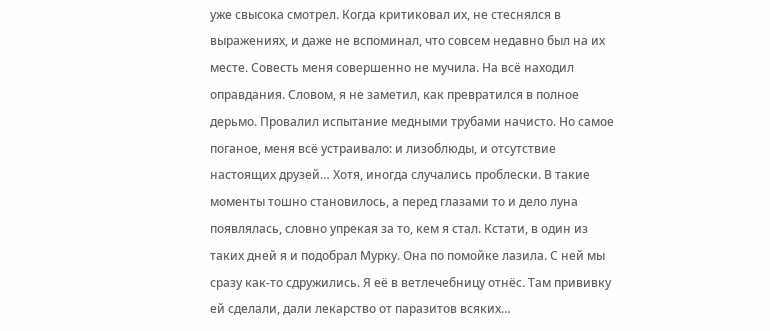уже свысока смотрел. Когда критиковал их, не стеснялся в выражениях, и даже не вспоминал, что совсем недавно был на их месте. Совесть меня совершенно не мучила. На всё находил оправдания. Словом, я не заметил, как превратился в полное дерьмо. Провалил испытание медными трубами начисто. Но самое поганое, меня всё устраивало: и лизоблюды, и отсутствие настоящих друзей… Хотя, иногда случались проблески. В такие моменты тошно становилось, а перед глазами то и дело луна появлялась, словно упрекая за то, кем я стал. Кстати, в один из таких дней я и подобрал Мурку. Она по помойке лазила. С ней мы сразу как-то сдружились. Я её в ветлечебницу отнёс. Там прививку ей сделали, дали лекарство от паразитов всяких…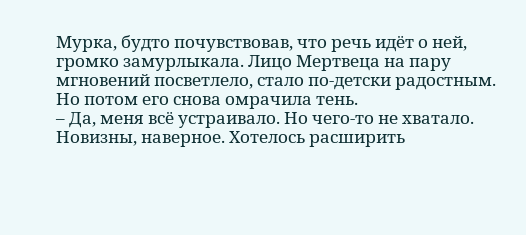Мурка, будто почувствовав, что речь идёт о ней, громко замурлыкала. Лицо Мертвеца на пару мгновений посветлело, стало по-детски радостным. Но потом его снова омрачила тень.
– Да, меня всё устраивало. Но чего-то не хватало. Новизны, наверное. Хотелось расширить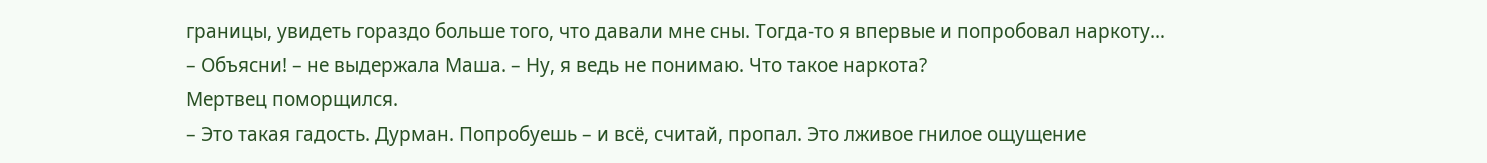границы, увидеть гораздо больше того, что давали мне сны. Тогда-то я впервые и попробовал наркоту…
– Объясни! – не выдержала Маша. – Ну, я ведь не понимаю. Что такое наркота?
Мертвец поморщился.
– Это такая гадость. Дурман. Попробуешь – и всё, считай, пропал. Это лживое гнилое ощущение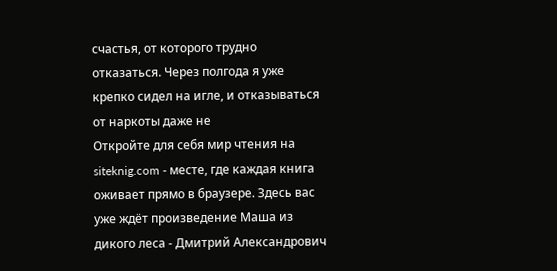счастья, от которого трудно отказаться. Через полгода я уже крепко сидел на игле, и отказываться от наркоты даже не
Откройте для себя мир чтения на siteknig.com - месте, где каждая книга оживает прямо в браузере. Здесь вас уже ждёт произведение Маша из дикого леса - Дмитрий Александрович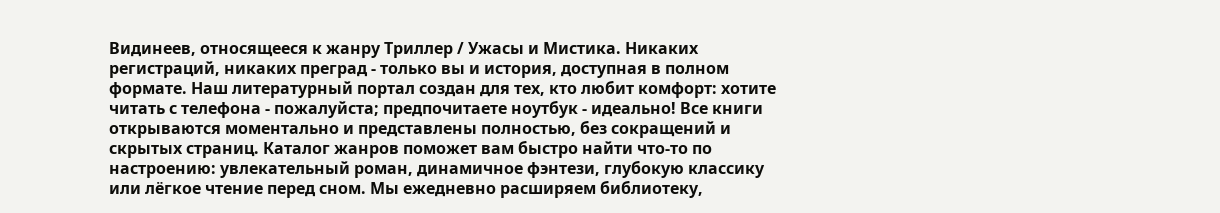Видинеев, относящееся к жанру Триллер / Ужасы и Мистика. Никаких регистраций, никаких преград - только вы и история, доступная в полном формате. Наш литературный портал создан для тех, кто любит комфорт: хотите читать с телефона - пожалуйста; предпочитаете ноутбук - идеально! Все книги открываются моментально и представлены полностью, без сокращений и скрытых страниц. Каталог жанров поможет вам быстро найти что-то по настроению: увлекательный роман, динамичное фэнтези, глубокую классику или лёгкое чтение перед сном. Мы ежедневно расширяем библиотеку,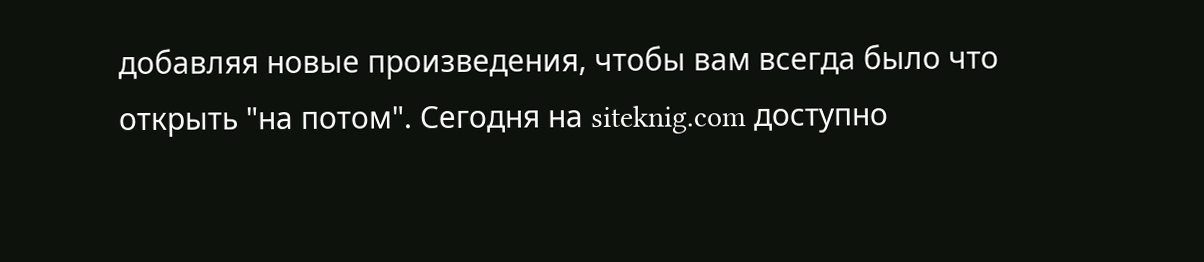добавляя новые произведения, чтобы вам всегда было что открыть "на потом". Сегодня на siteknig.com доступно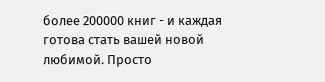более 200000 книг - и каждая готова стать вашей новой любимой. Просто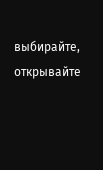выбирайте, открывайте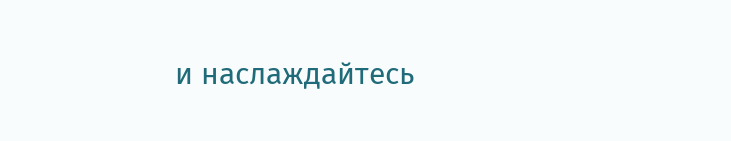и наслаждайтесь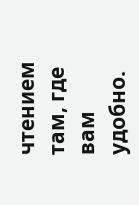чтением там, где вам удобно.